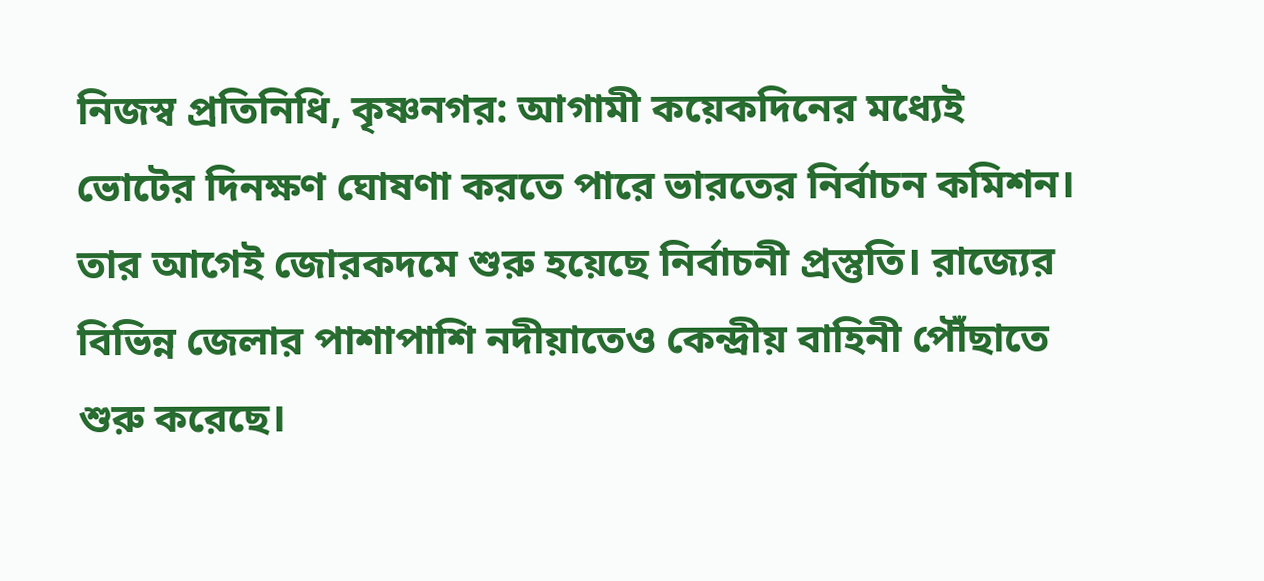নিজস্ব প্রতিনিধি, কৃষ্ণনগর: আগামী কয়েকদিনের মধ্যেই ভোটের দিনক্ষণ ঘোষণা করতে পারে ভারতের নির্বাচন কমিশন। তার আগেই জোরকদমে শুরু হয়েছে নির্বাচনী প্রস্তুতি। রাজ্যের বিভিন্ন জেলার পাশাপাশি নদীয়াতেও কেন্দ্রীয় বাহিনী পৌঁছাতে শুরু করেছে।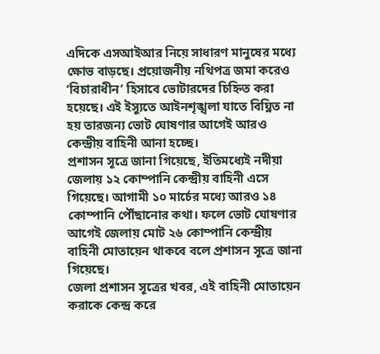এদিকে এসআইআর নিয়ে সাধারণ মানুষের মধ্যে ক্ষোভ বাড়ছে। প্রয়োজনীয় নথিপত্র জমা করেও ‘বিচারাধীন’ হিসাবে ভোটারদের চিহ্নিত করা হয়েছে। এই ইস্যুতে আইনশৃঙ্খলা যাতে বিঘ্নিত না হয় তারজন্য ভোট ঘোষণার আগেই আরও কেন্দ্রীয় বাহিনী আনা হচ্ছে।
প্রশাসন সূত্রে জানা গিয়েছে, ইতিমধ্যেই নদীয়া জেলায় ১২ কোম্পানি কেন্দ্রীয় বাহিনী এসে গিয়েছে। আগামী ১০ মার্চের মধ্যে আরও ১৪ কোম্পানি পৌঁছানোর কথা। ফলে ভোট ঘোষণার আগেই জেলায় মোট ২৬ কোম্পানি কেন্দ্রীয় বাহিনী মোতায়েন থাকবে বলে প্রশাসন সূত্রে জানা গিয়েছে।
জেলা প্রশাসন সূত্রের খবর, এই বাহিনী মোতায়েন করাকে কেন্দ্র করে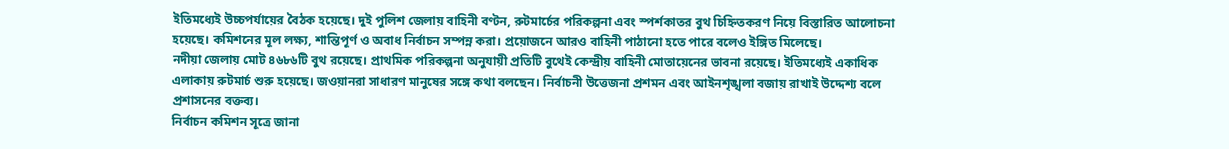ইতিমধ্যেই উচ্চপর্যায়ের বৈঠক হয়েছে। দুই পুলিশ জেলায় বাহিনী বণ্টন, রুটমার্চের পরিকল্পনা এবং স্পর্শকাতর বুথ চিহ্নিতকরণ নিয়ে বিস্তারিত আলোচনা হয়েছে। কমিশনের মূল লক্ষ্য, শান্তিপূর্ণ ও অবাধ নির্বাচন সম্পন্ন করা। প্রয়োজনে আরও বাহিনী পাঠানো হতে পারে বলেও ইঙ্গিত মিলেছে।
নদীয়া জেলায় মোট ৪৬৮৬টি বুথ রয়েছে। প্রাথমিক পরিকল্পনা অনুযায়ী প্রতিটি বুথেই কেন্দ্রীয় বাহিনী মোতায়েনের ভাবনা রয়েছে। ইতিমধ্যেই একাধিক এলাকায় রুটমার্চ শুরু হয়েছে। জওয়ানরা সাধারণ মানুষের সঙ্গে কথা বলছেন। নির্বাচনী উত্তেজনা প্রশমন এবং আইনশৃঙ্খলা বজায় রাখাই উদ্দেশ্য বলে প্রশাসনের বক্তব্য।
নির্বাচন কমিশন সূত্রে জানা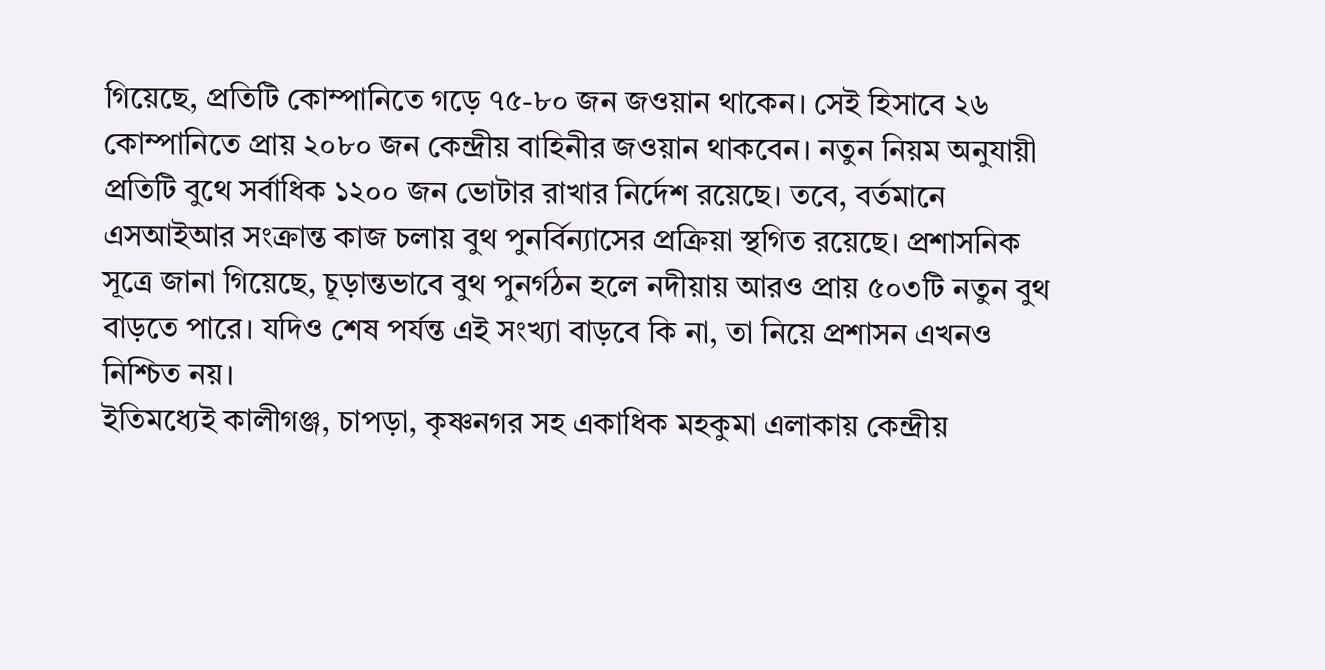গিয়েছে, প্রতিটি কোম্পানিতে গড়ে ৭৫-৮০ জন জওয়ান থাকেন। সেই হিসাবে ২৬ কোম্পানিতে প্রায় ২০৮০ জন কেন্দ্রীয় বাহিনীর জওয়ান থাকবেন। নতুন নিয়ম অনুযায়ী প্রতিটি বুথে সর্বাধিক ১২০০ জন ভোটার রাখার নির্দেশ রয়েছে। তবে, বর্তমানে এসআইআর সংক্রান্ত কাজ চলায় বুথ পুনর্বিন্যাসের প্রক্রিয়া স্থগিত রয়েছে। প্রশাসনিক সূত্রে জানা গিয়েছে, চূড়ান্তভাবে বুথ পুনর্গঠন হলে নদীয়ায় আরও প্রায় ৫০৩টি নতুন বুথ বাড়তে পারে। যদিও শেষ পর্যন্ত এই সংখ্যা বাড়বে কি না, তা নিয়ে প্রশাসন এখনও নিশ্চিত নয়।
ইতিমধ্যেই কালীগঞ্জ, চাপড়া, কৃষ্ণনগর সহ একাধিক মহকুমা এলাকায় কেন্দ্রীয়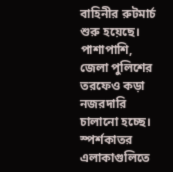বাহিনীর রুটমার্চ শুরু হয়েছে। পাশাপাশি, জেলা পুলিশের তরফেও কড়া নজরদারি চালানো হচ্ছে। স্পর্শকাতর এলাকাগুলিতে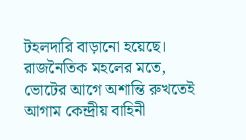টহলদারি বাড়ানো হয়েছে। রাজনৈতিক মহলের মতে, ভোটের আগে অশান্তি রুখতেই আগাম কেন্দ্রীয় বাহিনী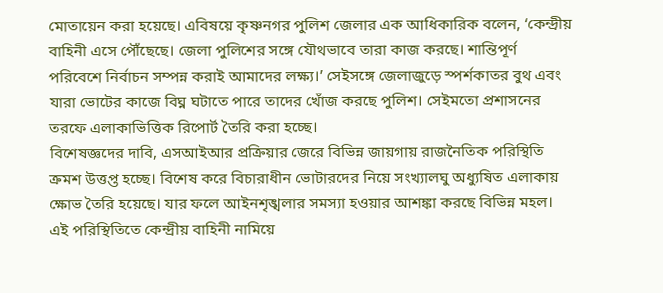মোতায়েন করা হয়েছে। এবিষয়ে কৃষ্ণনগর পুলিশ জেলার এক আধিকারিক বলেন, ‘কেন্দ্রীয় বাহিনী এসে পৌঁছেছে। জেলা পুলিশের সঙ্গে যৌথভাবে তারা কাজ করছে। শান্তিপূর্ণ পরিবেশে নির্বাচন সম্পন্ন করাই আমাদের লক্ষ্য।’ সেইসঙ্গে জেলাজুড়ে স্পর্শকাতর বুথ এবং যারা ভোটের কাজে বিঘ্ন ঘটাতে পারে তাদের খোঁজ করছে পুলিশ। সেইমতো প্রশাসনের তরফে এলাকাভিত্তিক রিপোর্ট তৈরি করা হচ্ছে।
বিশেষজ্ঞদের দাবি, এসআইআর প্রক্রিয়ার জেরে বিভিন্ন জায়গায় রাজনৈতিক পরিস্থিতি ক্রমশ উত্তপ্ত হচ্ছে। বিশেষ করে বিচারাধীন ভোটারদের নিয়ে সংখ্যালঘু অধ্যুষিত এলাকায় ক্ষোভ তৈরি হয়েছে। যার ফলে আইনশৃঙ্খলার সমস্যা হওয়ার আশঙ্কা করছে বিভিন্ন মহল। এই পরিস্থিতিতে কেন্দ্রীয় বাহিনী নামিয়ে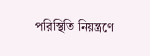পরিস্থিতি নিয়ন্ত্রণে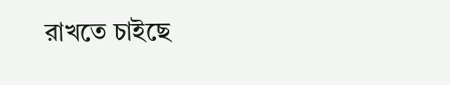রাখতে চাইছে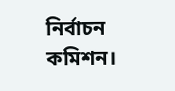নির্বাচন কমিশন।